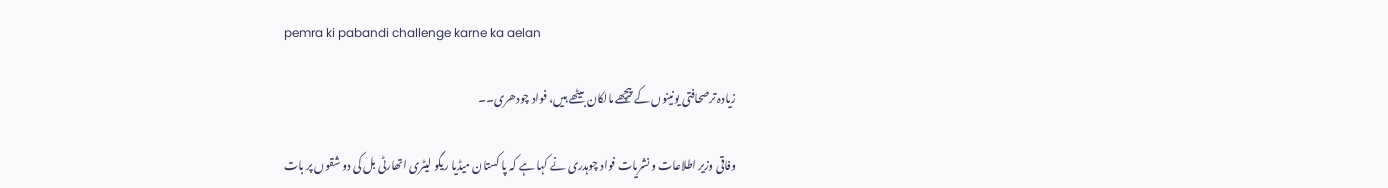pemra ki pabandi challenge karne ka aelan

زیادہ ترصحافتی یونینوں کے پیچھے مالکان بیٹھے ہیں، فواد چودھری۔۔

وفاقی وزیر اطلاعات و نشریات فواد چوہدری نے کہا ہے کہ پا کستان میڈیا ریگو لیٹری اتھارٹی بل کی دو شقوں پر بات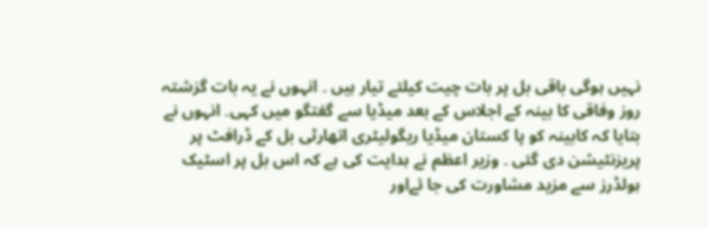نہیں ہوگی باقی بل پر بات چیت کیلئے تیار ہیں ۔ انہوں نے یہ بات گزشتہ روز وفاقی کا بینہ کے اجلاس کے بعد میڈیا سے گفتگو میں کہی۔ انہوں نے بتایا کہ کابینہ کو پا کستان میڈیا ریگولیٹری اتھارٹی بل کے ڈرافٹ پر پریزنٹیشن دی گئی ۔ وزیر اعظم نے ہدایت کی ہے کہ اس بل پر اسٹیک ہولڈرز سے مزید مشاورت کی جا ئےاور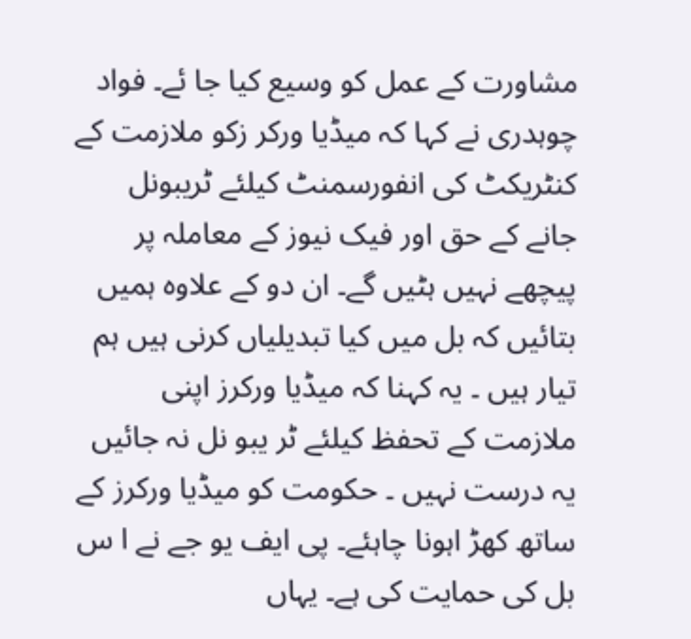مشاورت کے عمل کو وسیع کیا جا ئے۔ فواد چوہدری نے کہا کہ میڈیا ورکر زکو ملازمت کے کنٹریکٹ کی انفورسمنٹ کیلئے ٹریبونل جانے کے حق اور فیک نیوز کے معاملہ پر پیچھے نہیں ہٹیں گے۔ ان دو کے علاوہ ہمیں بتائیں کہ بل میں کیا تبدیلیاں کرنی ہیں ہم تیار ہیں ۔ یہ کہنا کہ میڈیا ورکرز اپنی ملازمت کے تحفظ کیلئے ٹر یبو نل نہ جائیں یہ درست نہیں ۔ حکومت کو میڈیا ورکرز کے ساتھ کھڑ اہونا چاہئے۔ پی ایف یو جے نے ا س بل کی حمایت کی ہے۔ یہاں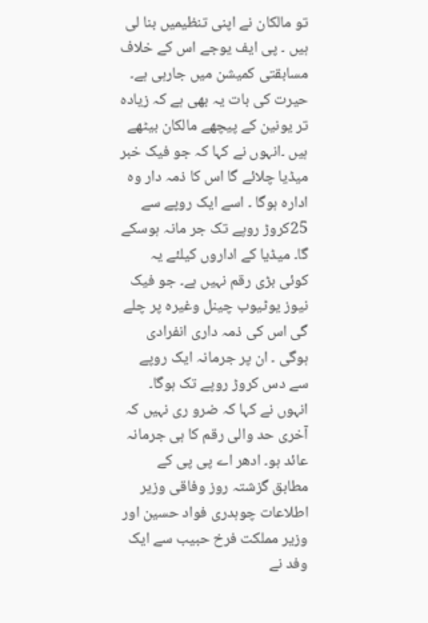تو مالکان نے اپنی تنظیمیں بنا لی ہیں ۔ پی ایف یوجے اس کے خلاف مسابقتی کمیشن میں جارہی ہے۔ حیرت کی بات یہ بھی ہے کہ زیادہ تر یونین کے پیچھے مالکان بیٹھے ہیں ۔انہوں نے کہا کہ جو فیک خبر میڈیا چلائے گا اس کا ذمہ دار وہ ادارہ ہوگا ۔ اسے ایک روپے سے 25کروڑ روپے تک جر مانہ ہوسکے گا۔ میڈیا کے اداروں کیلئے یہ کوئی بڑی رقم نہیں ہے۔ جو فیک نیوز یوٹیوب چینل وغیرہ پر چلے گی اس کی ذمہ داری انفرادی ہوگی ۔ ان پر جرمانہ ایک روپے سے دس کروڑ روپے تک ہوگا۔ انہوں نے کہا کہ ضرو ری نہیں کہ آخری حد والی رقم کا ہی جرمانہ عائد ہو۔ ادھر اے پی پی کے مطابق گزشتہ روز وفاقی وزیر اطلاعات چوہدری فواد حسین اور وزیر مملکت فرخ حبیب سے ایک وفد نے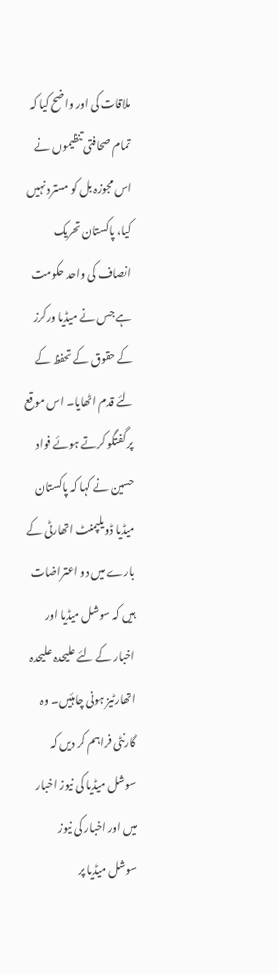ملاقات کی اور واضح کیا کہ تمام صحافتی تنظیموں نے اس مجوزہ بل کو مسترد نہیں کیا، پاکستان تحریک انصاف کی واحد حکومت ہے جس نے میڈیا ورکرز کے حقوق کے تحفظ کے لئے قدم اٹھایا۔ اس موقع پر گفتگو کرتے ہوئے فواد حسین نے کہا کہ پاکستان میڈیا ڈویلپمنٹ اتھارٹی کے بارے میں دو اعتراضات ہیں کہ سوشل میڈیا اور اخبار کے لئے علیحدہ علیحدہ اتھارٹیز ہونی چاہئیں۔ وہ گارنٹی فراہم کر دیں کہ سوشل میڈیا کی نیوز اخبار میں اور اخبار کی نیوز سوشل میڈیا پر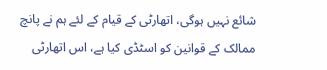شائع نہیں ہوگی، اتھارٹی کے قیام کے لئے ہم نے پانچ ممالک کے قوانین کو اسٹڈی کیا ہے، اس اتھارٹی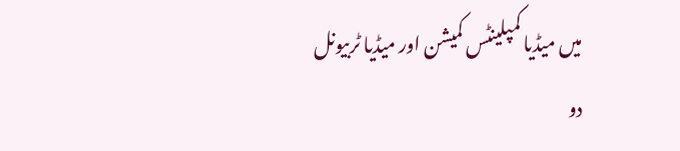میں میڈیا کمپلینٹس کمیشن اور میڈیا ٹربیونل دو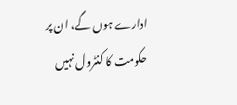ادارے ہوں گے، ان پر حکومت کا کنٹرول نہیں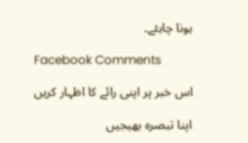ہونا چاہئے۔

Facebook Comments

اس خبر پر اپنی رائے کا اظہار کریں

اپنا تبصرہ بھیجیں